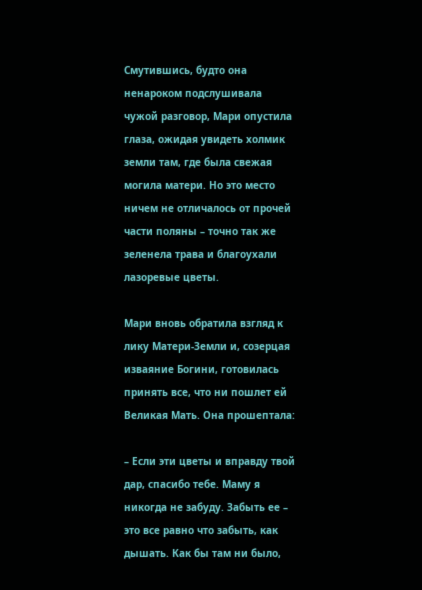Смутившись, будто она ненароком подслушивала чужой разговор, Мари опустила глаза, ожидая увидеть холмик земли там, где была свежая могила матери. Но это место ничем не отличалось от прочей части поляны – точно так же зеленела трава и благоухали лазоревые цветы.

Мари вновь обратила взгляд к лику Матери-Земли и, созерцая изваяние Богини, готовилась принять все, что ни пошлет ей Великая Мать. Она прошептала:

– Если эти цветы и вправду твой дар, спасибо тебе. Маму я никогда не забуду. Забыть ее – это все равно что забыть, как дышать. Как бы там ни было,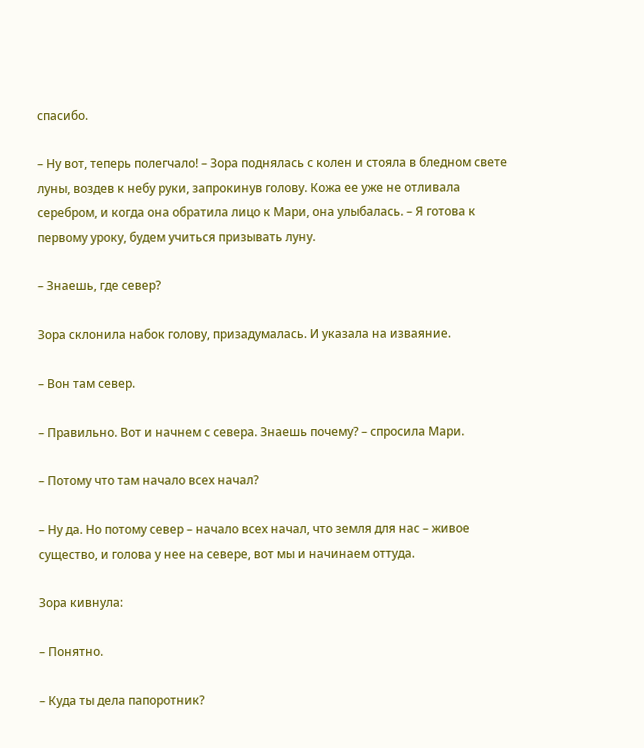спасибо.

– Ну вот, теперь полегчало! – Зора поднялась с колен и стояла в бледном свете луны, воздев к небу руки, запрокинув голову. Кожа ее уже не отливала серебром, и когда она обратила лицо к Мари, она улыбалась. – Я готова к первому уроку, будем учиться призывать луну.

– Знаешь, где север?

Зора склонила набок голову, призадумалась. И указала на изваяние.

– Вон там север.

– Правильно. Вот и начнем с севера. Знаешь почему? – спросила Мари.

– Потому что там начало всех начал?

– Ну да. Но потому север – начало всех начал, что земля для нас – живое существо, и голова у нее на севере, вот мы и начинаем оттуда.

Зора кивнула:

– Понятно.

– Куда ты дела папоротник?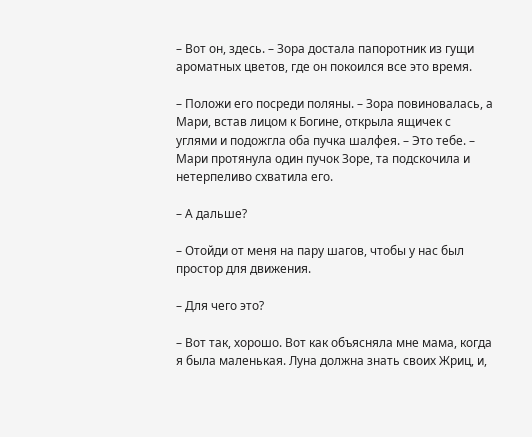– Вот он, здесь. – Зора достала папоротник из гущи ароматных цветов, где он покоился все это время.

– Положи его посреди поляны. – Зора повиновалась, а Мари, встав лицом к Богине, открыла ящичек с углями и подожгла оба пучка шалфея. – Это тебе. – Мари протянула один пучок Зоре, та подскочила и нетерпеливо схватила его.

– А дальше?

– Отойди от меня на пару шагов, чтобы у нас был простор для движения.

– Для чего это?

– Вот так, хорошо. Вот как объясняла мне мама, когда я была маленькая. Луна должна знать своих Жриц, и,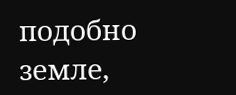подобно земле,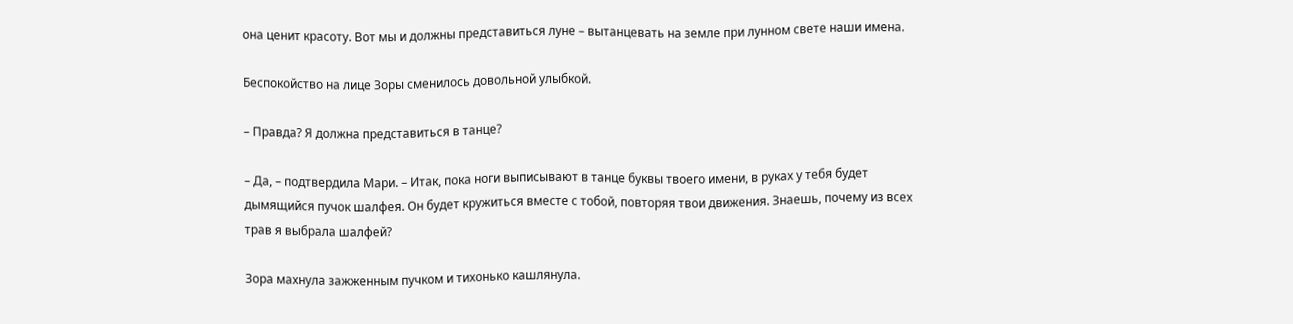она ценит красоту. Вот мы и должны представиться луне – вытанцевать на земле при лунном свете наши имена.

Беспокойство на лице Зоры сменилось довольной улыбкой.

– Правда? Я должна представиться в танце?

– Да, – подтвердила Мари. – Итак, пока ноги выписывают в танце буквы твоего имени, в руках у тебя будет дымящийся пучок шалфея. Он будет кружиться вместе с тобой, повторяя твои движения. Знаешь, почему из всех трав я выбрала шалфей?

Зора махнула зажженным пучком и тихонько кашлянула.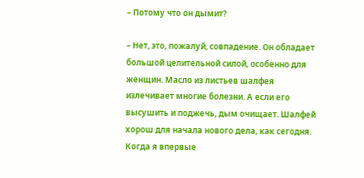– Потому что он дымит?

– Нет, это, пожалуй, совпадение. Он обладает большой целительной силой, особенно для женщин. Масло из листьев шалфея излечивает многие болезни. А если его высушить и поджечь, дым очищает. Шалфей хорош для начала нового дела, как сегодня. Когда я впервые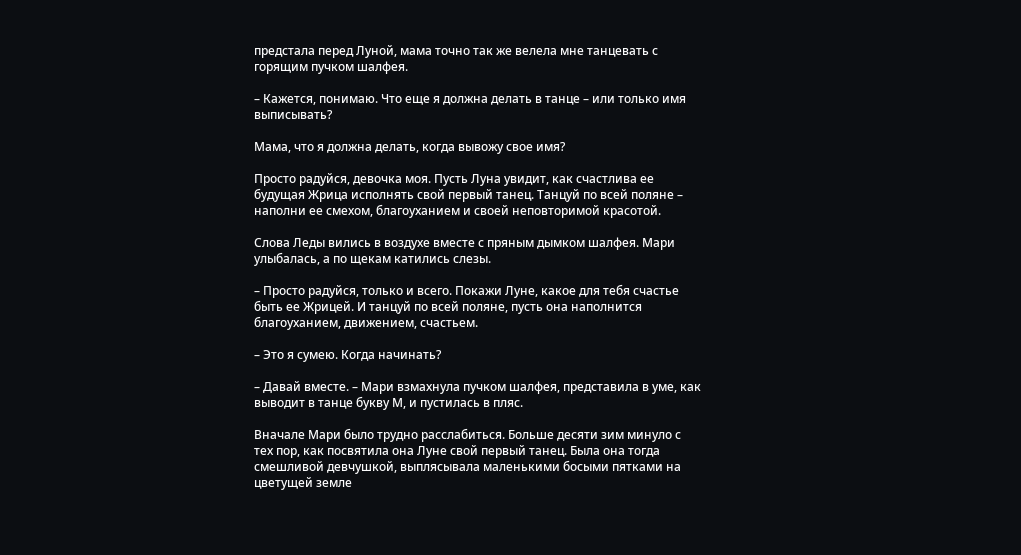предстала перед Луной, мама точно так же велела мне танцевать с горящим пучком шалфея.

– Кажется, понимаю. Что еще я должна делать в танце – или только имя выписывать?

Мама, что я должна делать, когда вывожу свое имя?

Просто радуйся, девочка моя. Пусть Луна увидит, как счастлива ее будущая Жрица исполнять свой первый танец. Танцуй по всей поляне – наполни ее смехом, благоуханием и своей неповторимой красотой.

Слова Леды вились в воздухе вместе с пряным дымком шалфея. Мари улыбалась, а по щекам катились слезы.

– Просто радуйся, только и всего. Покажи Луне, какое для тебя счастье быть ее Жрицей. И танцуй по всей поляне, пусть она наполнится благоуханием, движением, счастьем.

– Это я сумею. Когда начинать?

– Давай вместе. – Мари взмахнула пучком шалфея, представила в уме, как выводит в танце букву М, и пустилась в пляс.

Вначале Мари было трудно расслабиться. Больше десяти зим минуло с тех пор, как посвятила она Луне свой первый танец. Была она тогда смешливой девчушкой, выплясывала маленькими босыми пятками на цветущей земле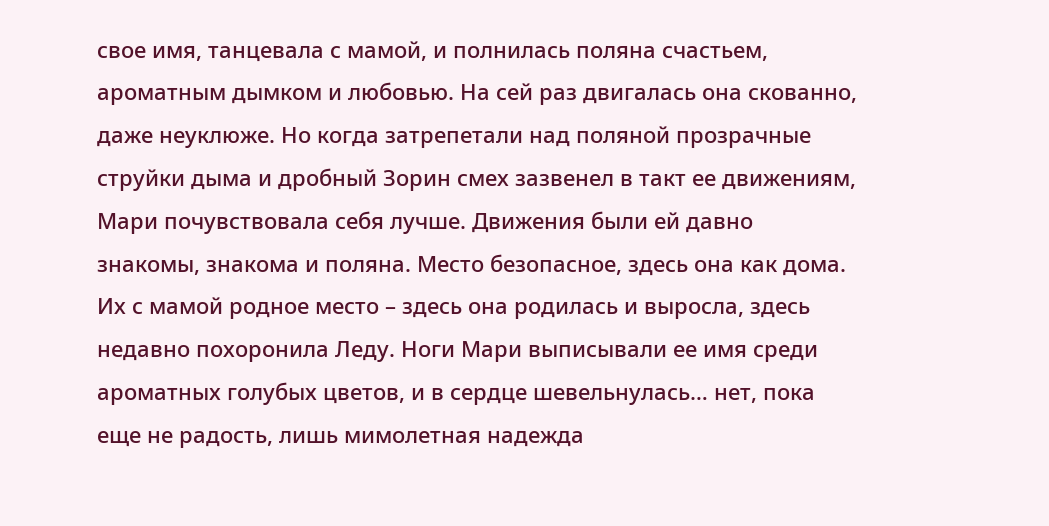свое имя, танцевала с мамой, и полнилась поляна счастьем, ароматным дымком и любовью. На сей раз двигалась она скованно, даже неуклюже. Но когда затрепетали над поляной прозрачные струйки дыма и дробный Зорин смех зазвенел в такт ее движениям, Мари почувствовала себя лучше. Движения были ей давно знакомы, знакома и поляна. Место безопасное, здесь она как дома. Их с мамой родное место – здесь она родилась и выросла, здесь недавно похоронила Леду. Ноги Мари выписывали ее имя среди ароматных голубых цветов, и в сердце шевельнулась… нет, пока еще не радость, лишь мимолетная надежда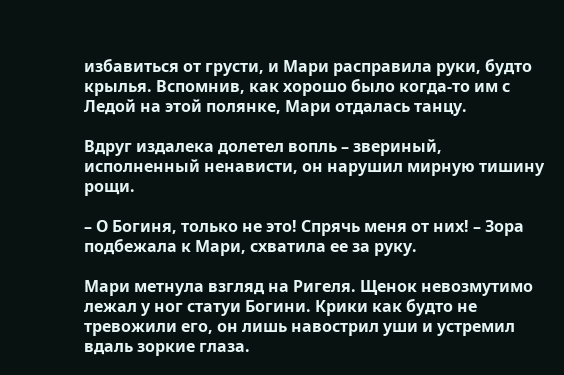избавиться от грусти, и Мари расправила руки, будто крылья. Вспомнив, как хорошо было когда-то им с Ледой на этой полянке, Мари отдалась танцу.

Вдруг издалека долетел вопль – звериный, исполненный ненависти, он нарушил мирную тишину рощи.

– О Богиня, только не это! Спрячь меня от них! – Зора подбежала к Мари, схватила ее за руку.

Мари метнула взгляд на Ригеля. Щенок невозмутимо лежал у ног статуи Богини. Крики как будто не тревожили его, он лишь навострил уши и устремил вдаль зоркие глаза.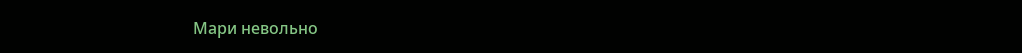Мари невольно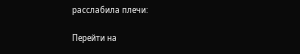расслабила плечи:

Перейти на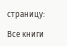страницу:

Все книги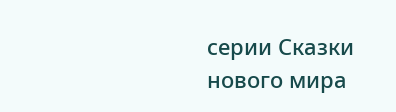серии Сказки нового мира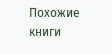Похожие книги